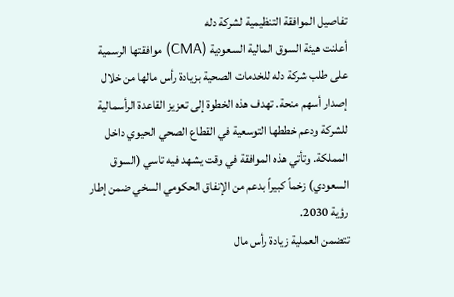تفاصيل الموافقة التنظيمية لشركة دله
أعلنت هيئة السوق المالية السعودية (CMA) موافقتها الرسمية على طلب شركة دله للخدمات الصحية بزيادة رأس مالها من خلال إصدار أسهم منحة. تهدف هذه الخطوة إلى تعزيز القاعدة الرأسمالية للشركة ودعم خططها التوسعية في القطاع الصحي الحيوي داخل المملكة. وتأتي هذه الموافقة في وقت يشهد فيه تاسي (السوق السعودي) زخماً كبيراً بدعم من الإنفاق الحكومي السخي ضمن إطار رؤية 2030.
تتضمن العملية زيادة رأس مال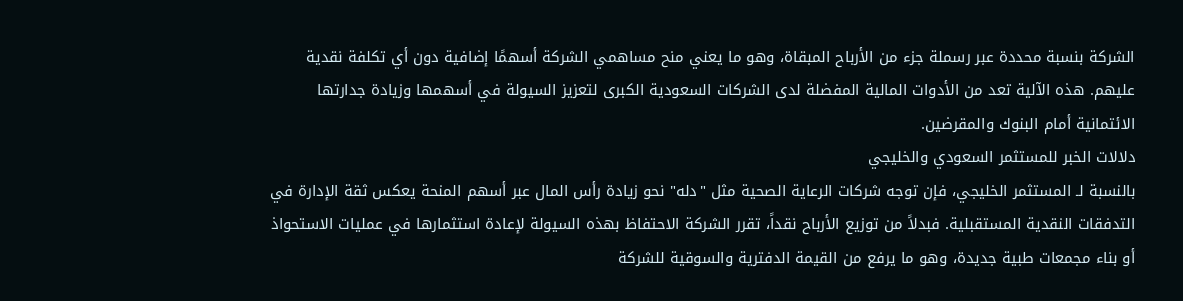الشركة بنسبة محددة عبر رسملة جزء من الأرباح المبقاة، وهو ما يعني منح مساهمي الشركة أسهمًا إضافية دون أي تكلفة نقدية عليهم. هذه الآلية تعد من الأدوات المالية المفضلة لدى الشركات السعودية الكبرى لتعزيز السيولة في أسهمها وزيادة جدارتها الائتمانية أمام البنوك والمقرضين.
دلالات الخبر للمستثمر السعودي والخليجي
بالنسبة لـ المستثمر الخليجي، فإن توجه شركات الرعاية الصحية مثل "دله" نحو زيادة رأس المال عبر أسهم المنحة يعكس ثقة الإدارة في التدفقات النقدية المستقبلية. فبدلاً من توزيع الأرباح نقداً، تقرر الشركة الاحتفاظ بهذه السيولة لإعادة استثمارها في عمليات الاستحواذ أو بناء مجمعات طبية جديدة، وهو ما يرفع من القيمة الدفترية والسوقية للشركة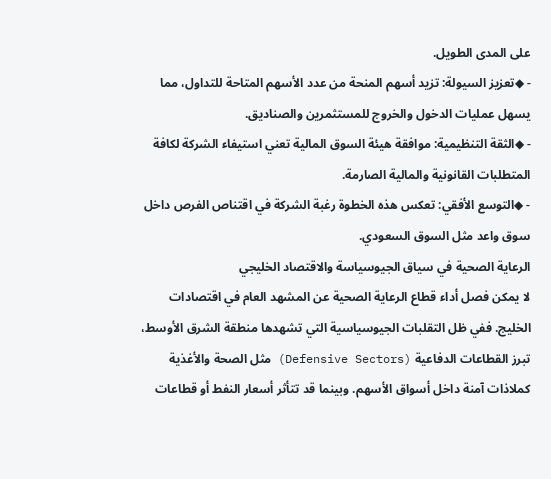على المدى الطويل.
- ◆تعزيز السيولة: تزيد أسهم المنحة من عدد الأسهم المتاحة للتداول، مما يسهل عمليات الدخول والخروج للمستثمرين والصناديق.
- ◆الثقة التنظيمية: موافقة هيئة السوق المالية تعني استيفاء الشركة لكافة المتطلبات القانونية والمالية الصارمة.
- ◆التوسع الأفقي: تعكس هذه الخطوة رغبة الشركة في اقتناص الفرص داخل سوق واعد مثل السوق السعودي.
الرعاية الصحية في سياق الجيوسياسة والاقتصاد الخليجي
لا يمكن فصل أداء قطاع الرعاية الصحية عن المشهد العام في اقتصادات الخليج. ففي ظل التقلبات الجيوسياسية التي تشهدها منطقة الشرق الأوسط، تبرز القطاعات الدفاعية (Defensive Sectors) مثل الصحة والأغذية كملاذات آمنة داخل أسواق الأسهم. وبينما قد تتأثر أسعار النفط أو قطاعات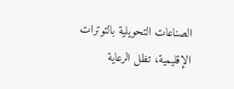الصناعات التحويلية بالتوترات الإقليمية، تظل الرعاية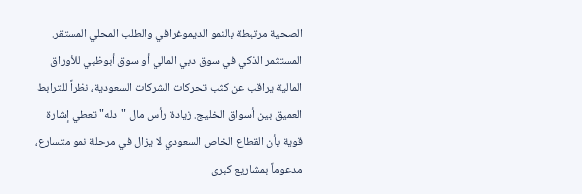الصحية مرتبطة بالنمو الديموغرافي والطلب المحلي المستقر.
المستثمر الذكي في سوق دبي المالي أو سوق أبوظبي للأوراق المالية يراقب عن كثب تحركات الشركات السعودية، نظراً للترابط العميق بين أسواق الخليج. زيادة رأس مال "دله" تعطي إشارة قوية بأن القطاع الخاص السعودي لا يزال في مرحلة نمو متسارع، مدعوماً بمشاريع كبرى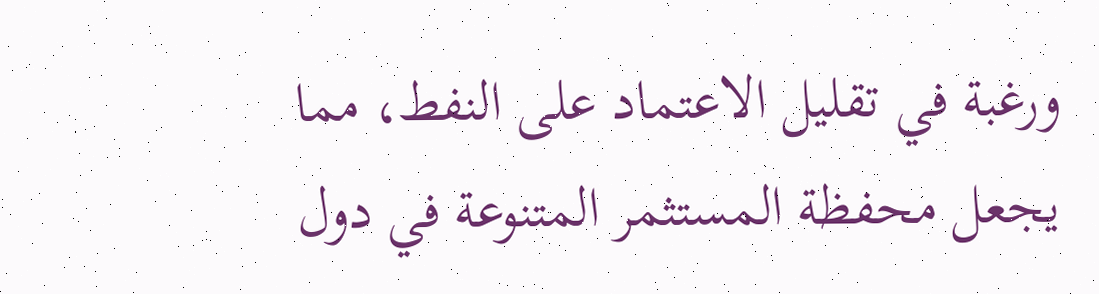ورغبة في تقليل الاعتماد على النفط، مما يجعل محفظة المستثمر المتنوعة في دول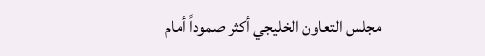مجلس التعاون الخليجي أكثر صموداً أمام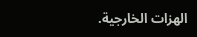الهزات الخارجية.